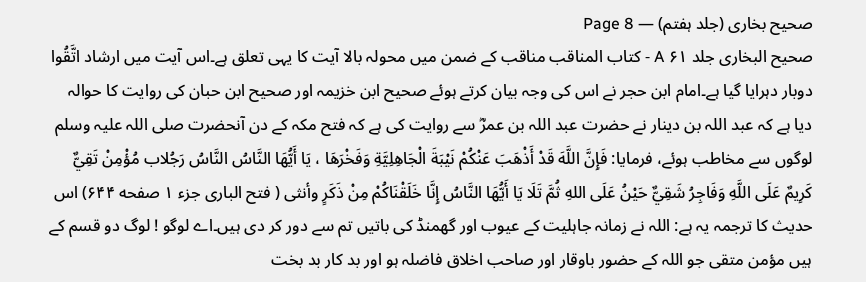صحیح بخاری (جلد ہفتم) — Page 8
صحیح البخاری جلد A ۶۱ - كتاب المناقب مناقب کے ضمن میں محولہ بالا آیت کا یہی تعلق ہے۔اس آیت میں ارشاد اتَّقُوا دوبار دہرایا گیا ہے۔امام ابن حجر نے اس کی وجہ بیان کرتے ہوئے صحیح ابن خزیمہ اور صحیح ابن حبان کی روایت کا حوالہ دیا ہے کہ عبد اللہ بن دینار نے حضرت عبد اللہ بن عمرؓ سے روایت کی ہے کہ فتح مکہ کے دن آنحضرت صلی اللہ علیہ وسلم لوگوں سے مخاطب ہوئے، فرمایا: فَإِنَّ اللَّهَ قَدْ أَذْهَبَ عَنْكُمْ نَيْبَةَ الْجَاهِلِيَّةِ وَفَخْرَهَا ، يَا أَيُّهَا النَّاسُ النَّاسُ رَجُلاب مُؤْمِنْ تَقِيٌّ كَرِيمٌ عَلَى اللَّهِ وَفَاجِرُ شَقِيٌّ حَيْنُ عَلَى اللهِ ثُمَّ تَلَا يَا أَيُّهَا النَّاسُ إِنَّا خَلَقْنَاكُمْ مِنْ ذَكَرٍ وأنثى ( فتح الباری جزء ۱ صفحه ۶۴۴) اس حدیث کا ترجمہ یہ ہے: اللہ نے زمانہ جاہلیت کے عیوب اور گھمنڈ کی باتیں تم سے دور کر دی ہیں۔اے لوگو ! لوگ دو قسم کے ہیں مؤمن متقی جو اللہ کے حضور باوقار اور صاحب اخلاق فاضلہ ہو اور بد کار بد بخت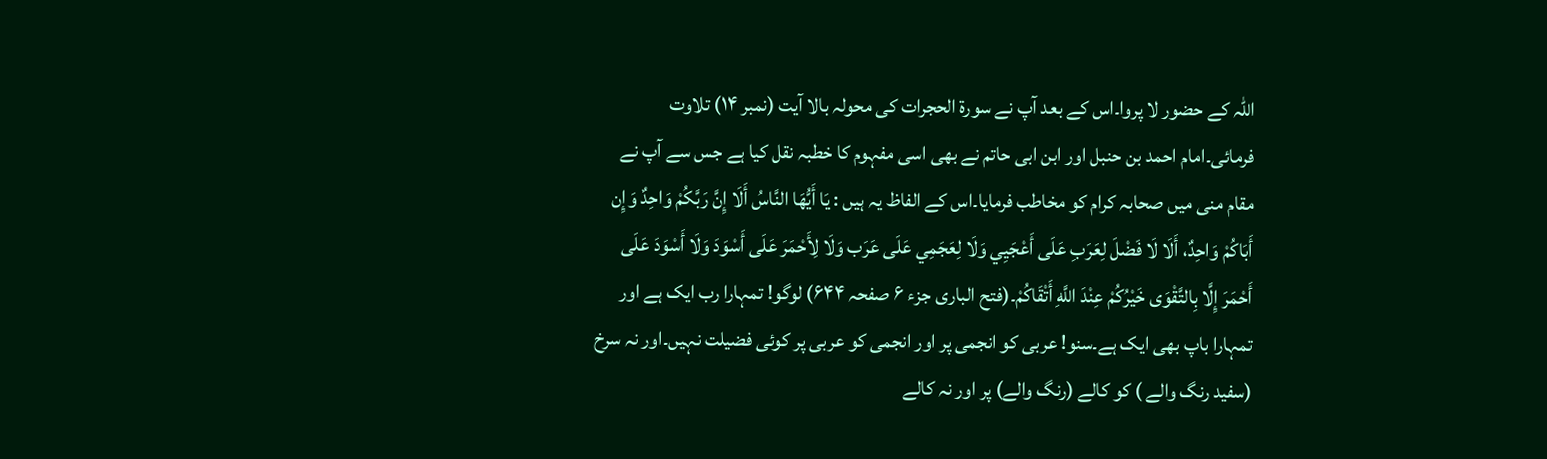اللہ کے حضور لا پروا۔اس کے بعد آپ نے سورۃ الحجرات کی محولہ بالا آیت (نمبر ۱۴) تلاوت فرمائی۔امام احمد بن حنبل اور ابن ابی حاتم نے بھی اسی مفہوم کا خطبہ نقل کیا ہے جس سے آپ نے مقام منی میں صحابہ کرام کو مخاطب فرمایا۔اس کے الفاظ یہ ہیں : يَا أَيُّهَا النَّاسُ أَلَا إِنَّ رَبَّكُمْ وَاحِدٌ وَإِن أَبَاكُمْ وَاحِدٌ، أَلَا لَا فَضْلَ لِعَرَبِ عَلَى أَعْجَيِي وَلَا لِعَجَمِي عَلَى عَرَب وَلَا لِأَحْمَرَ عَلَى أَسْوَدَ وَلَا أَسْوَدَ عَلَى أَحْمَرَ إِلَّا بِالتَّقْوَى خَيْرُكُمْ عِنْدَ اللَّهِ أَتْقَاكُمْ۔(فتح الباری جزء ۶ صفحہ ۶۴۴) لوگو! تمہارا رب ایک ہے اور تمہارا باپ بھی ایک ہے۔سنو! عربی کو انجمی پر اور انجمی کو عربی پر کوئی فضیلت نہیں۔اور نہ سرخ (سفید رنگ والے ) کو کالے (رنگ والے) پر اور نہ کالے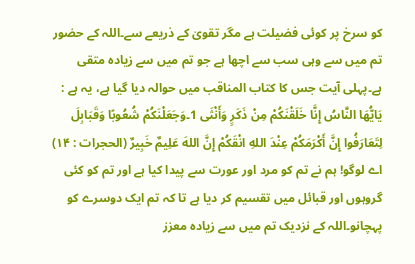کو سرخ پر کوئی فضیلت ہے مگر تقویٰ کے ذریعے سے۔اللہ کے حضور تم میں سے وہی سب سے اچھا ہے جو تم میں سے زیادہ متقی ہے۔پہلی آیت جس کا کتاب المناقب میں حوالہ دیا گیا ہے، یہ ہے : يَايُّهَا النَّاسُ إِنَّا خَلَقْنَكُمْ مِنْ ذَكَرٍ وَأَنْثَى 1۔وَجَعَلْنَكُمْ شُعُوبًا وَقَبَابِلَ لِتَعَارَفُوا إِنَّ أَكْرَمَكُمْ عِنْدَ اللهِ انْقَكُمْ إِنَّ اللهَ عَلِيمٌ خَبِيرٌ (الحجرات : ۱۴) اے لوگو! ہم نے تم کو مرد اور عورت سے پیدا کیا ہے اور تم کو کئی گروہوں اور قبائل میں تقسیم کر دیا ہے تا کہ تم ایک دوسرے کو پہچانو۔اللہ کے نزدیک تم میں سے زیادہ معزز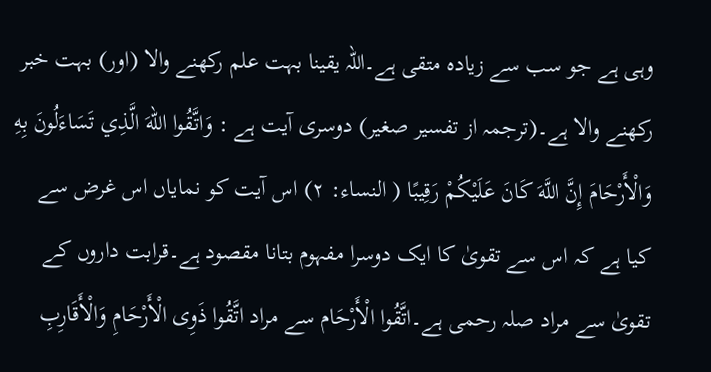وہی ہے جو سب سے زیادہ متقی ہے۔اللہ یقینا بہت علم رکھنے والا (اور) بہت خبر رکھنے والا ہے۔(ترجمہ از تفسیر صغیر) دوسری آیت ہے : وَاتَّقُوا اللهَ الَّذِي تَسَاءَلُونَ بِهِ وَالْأَرْحَامَ إِنَّ اللَّهَ كَانَ عَلَيْكُمْ رَقِيبًا ( النساء: ۲) اس آیت کو نمایاں اس غرض سے کیا ہے کہ اس سے تقویٰ کا ایک دوسرا مفہوم بتانا مقصود ہے۔قرابت داروں کے تقویٰ سے مراد صلہ رحمی ہے۔اتَّقُوا الْأَرْحَام سے مراد اتَّقُوا ذَوِى الْأَرْحَامِ وَالْأَقَارِبِ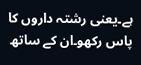ہے۔یعنی رشتہ داروں کا پاس رکھو۔ان کے ساتھ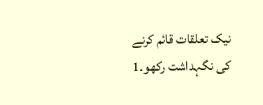نیک تعلقات قائم کرنے کی نگہداشت رکھو۔1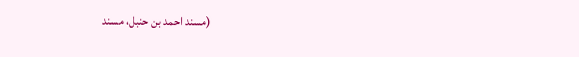(مسند احمد بن حنبل، مسند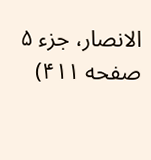الانصار، جزء ۵ صفحه ۴۱۱)